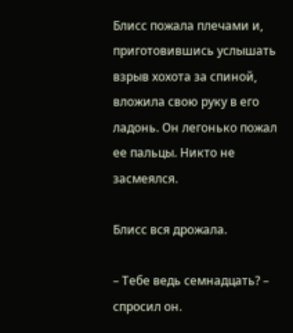Блисс пожала плечами и, приготовившись услышать взрыв хохота за спиной, вложила свою руку в его ладонь. Он легонько пожал ее пальцы. Никто не засмеялся.

Блисс вся дрожала.

– Тебе ведь семнадцать? – спросил он.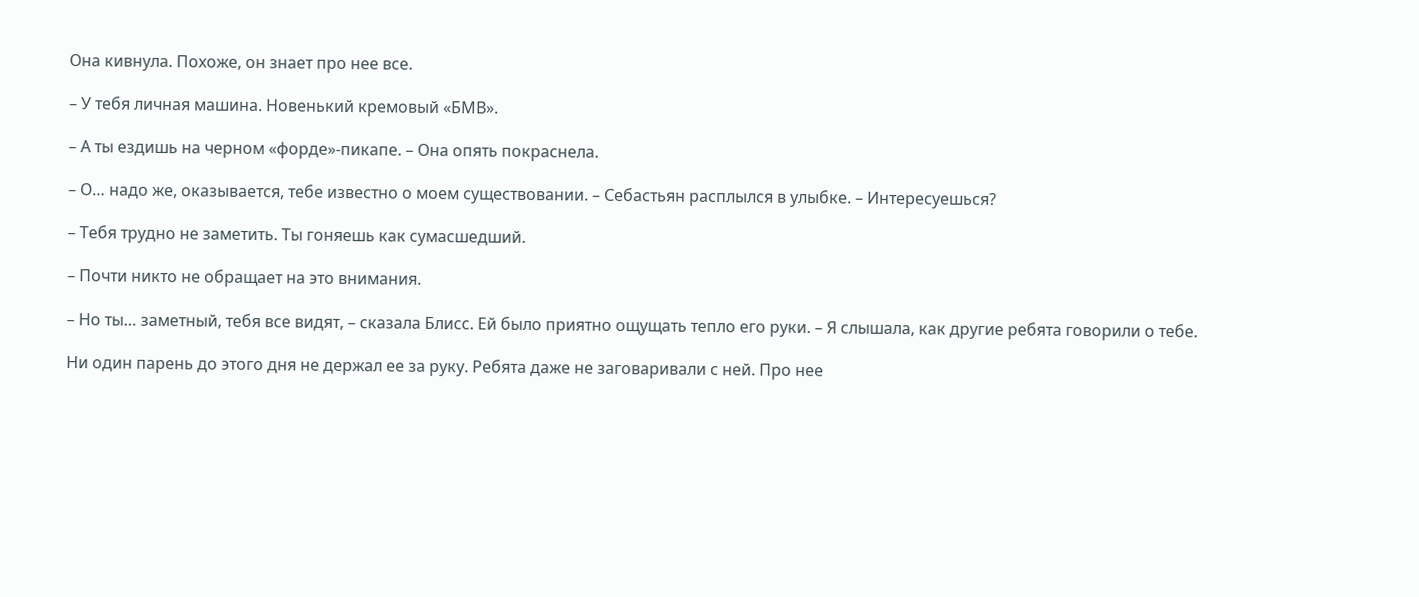Она кивнула. Похоже, он знает про нее все.

– У тебя личная машина. Новенький кремовый «БМВ».

– А ты ездишь на черном «форде»-пикапе. – Она опять покраснела.

– О… надо же, оказывается, тебе известно о моем существовании. – Себастьян расплылся в улыбке. – Интересуешься?

– Тебя трудно не заметить. Ты гоняешь как сумасшедший.

– Почти никто не обращает на это внимания.

– Но ты… заметный, тебя все видят, – сказала Блисс. Ей было приятно ощущать тепло его руки. – Я слышала, как другие ребята говорили о тебе.

Ни один парень до этого дня не держал ее за руку. Ребята даже не заговаривали с ней. Про нее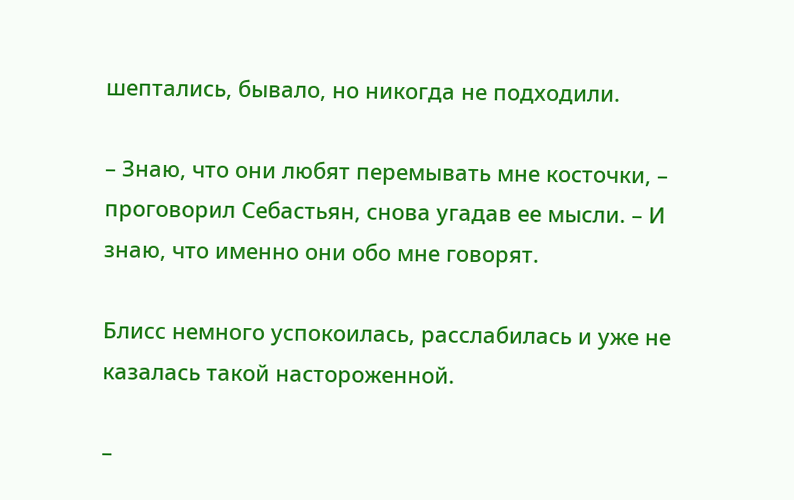шептались, бывало, но никогда не подходили.

– Знаю, что они любят перемывать мне косточки, – проговорил Себастьян, снова угадав ее мысли. – И знаю, что именно они обо мне говорят.

Блисс немного успокоилась, расслабилась и уже не казалась такой настороженной.

–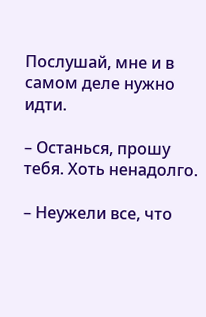Послушай, мне и в самом деле нужно идти.

– Останься, прошу тебя. Хоть ненадолго.

– Неужели все, что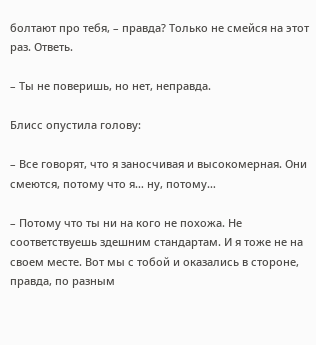болтают про тебя, – правда? Только не смейся на этот раз. Ответь.

– Ты не поверишь, но нет, неправда.

Блисс опустила голову:

– Все говорят, что я заносчивая и высокомерная. Они смеются, потому что я… ну, потому…

– Потому что ты ни на кого не похожа. Не соответствуешь здешним стандартам. И я тоже не на своем месте. Вот мы с тобой и оказались в стороне, правда, по разным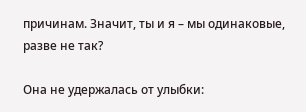причинам. Значит, ты и я – мы одинаковые, разве не так?

Она не удержалась от улыбки: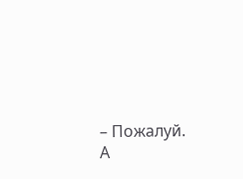– Пожалуй. А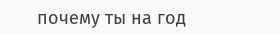почему ты на год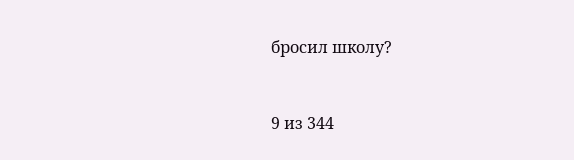бросил школу?



9 из 344